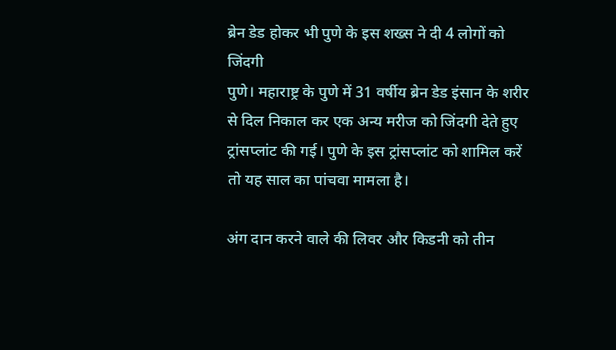ब्रेन डेड होकर भी पुणे के इस शख्स ने दी 4 लोगों को जिंदगी
पुणे। महाराष्ट्र के पुणे में 31 वर्षीय ब्रेन डेड इंसान के शरीर से दिल निकाल कर एक अन्य मरीज को जिंदगी देते हुए ट्रांसप्लांट की गई। पुणे के इस ट्रांसप्लांट को शामिल करें तो यह साल का पांचवा मामला है।

अंग दान करने वाले की लिवर और किडनी को तीन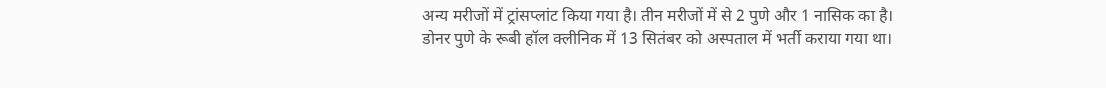अन्य मरीजों में ट्रांसप्लांट किया गया है। तीन मरीजों में से 2 पुणे और 1 नासिक का है।
डोनर पुणे के रूबी हॉल क्लीनिक में 13 सितंबर को अस्पताल में भर्ती कराया गया था।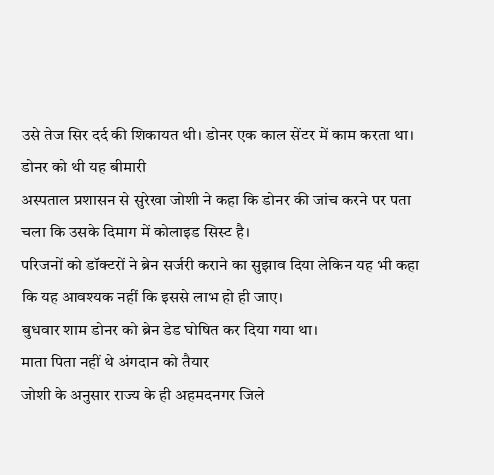उसे तेज सिर दर्द की शिकायत थी। डोनर एक काल सेंटर में काम करता था।
डोनर को थी यह बीमारी
अस्पताल प्रशासन से सुरेखा जोशी ने कहा कि डोनर की जांच करने पर पता चला कि उसके दिमाग में कोलाइड सिस्ट है।
परिजनों को डॉक्टरों ने ब्रेन सर्जरी कराने का सुझाव दिया लेकिन यह भी कहा कि यह आवश्यक नहीं कि इससे लाभ हो ही जाए।
बुधवार शाम डोनर को ब्रेन डेड घोषित कर दिया गया था।
माता पिता नहीं थे अंगदान को तैयार
जोशी के अनुसार राज्य के ही अहमदनगर जिले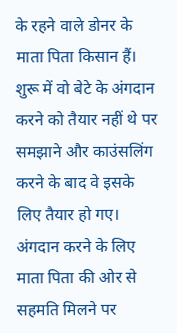के रहने वाले डोनर के माता पिता किसान हैं। शुरू में वो बेटे के अंगदान करने को तैयार नहीं थे पर समझाने और काउंसलिंग करने के बाद वे इसके लिए तैयार हो गए।
अंगदान करने के लिए माता पिता की ओर से सहमति मिलने पर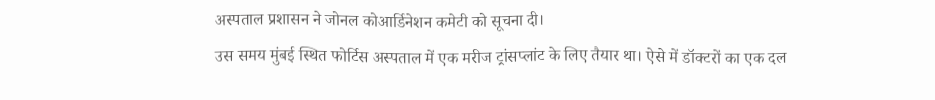अस्पताल प्रशासन ने जोनल कोआर्डिनेशन कमेटी को सूचना दी।
उस समय मुंबई स्थित फोर्टिस अस्पताल में एक मरीज ट्रांसप्लांट के लिए तैयार था। ऐसे में डॉक्टरों का एक दल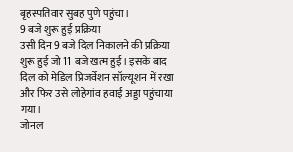बृहस्पतिवार सुबह पुणे पहुंचा।
9 बजे शुरू हुई प्रक्रिया
उसी दिन 9 बजे दिल निकालने की प्रक्रिया शुरू हुई जो 11 बजे खत्म हुई। इसके बाद दिल को मेडिल प्रिजर्वेशन सॉल्यूशन में रखा और फिर उसे लोहेगांव हवाई अड्डा पहुंचाया गया।
जोनल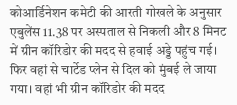कोआर्डिनेशन कमेटी की आरती गोखले के अनुसार एबुलेंस 11.38 पर अस्पताल से निकली और 8 मिनट में ग्रीन कॉरिडोर की मदद से हवाई अड्डे पहुंच गई।
फिर वहां से चार्टेड प्लेन से दिल को मुंबई ले जाया गया। वहां भी ग्रीन कॉरिडोर की मदद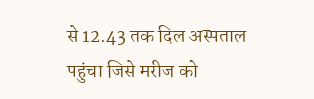से 12.43 तक दिल अस्पताल पहुंचा जिसे मरीज को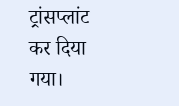ट्रांसप्लांट कर दिया गया।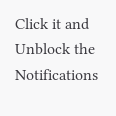Click it and Unblock the Notifications